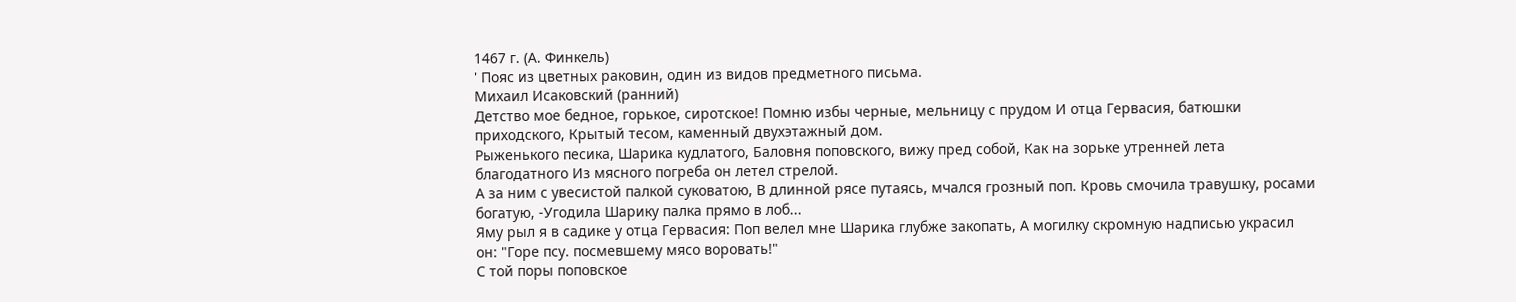1467 г. (А. Финкель)
' Пояс из цветных раковин, один из видов предметного письма.
Михаил Исаковский (ранний)
Детство мое бедное, горькое, сиротское! Помню избы черные, мельницу с прудом И отца Гервасия, батюшки приходского, Крытый тесом, каменный двухэтажный дом.
Рыженького песика, Шарика кудлатого, Баловня поповского, вижу пред собой, Как на зорьке утренней лета благодатного Из мясного погреба он летел стрелой.
А за ним с увесистой палкой суковатою, В длинной рясе путаясь, мчался грозный поп. Кровь смочила травушку, росами богатую, -Угодила Шарику палка прямо в лоб...
Яму рыл я в садике у отца Гервасия: Поп велел мне Шарика глубже закопать, А могилку скромную надписью украсил он: "Горе псу. посмевшему мясо воровать!"
С той поры поповское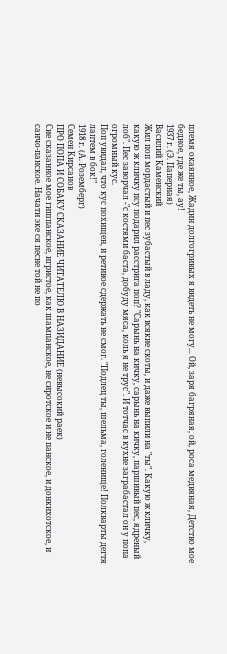племя окаянное, Жадин долгогривых я видеть не могу... Ой, заря багряная, ой, роса медвяная, Детство мое бедное, где же ты, ау!
1937 г. (Э. Паперная)
Василий Каменский
Жил поп мордастый и пес зубастый в ладу, как всякие скоты, и даже выпили на "ты". Какую ж кличку, какую ж кличку псу подарил расстрига поп? "Сарынь на кичку, сарынь на кичку, паршивый пес, ядреный лоб". Пес заворчал -"с костями баста, добуду мяса, коль я не трус". И тотчас в кухне заграбастал он у попа огромный кус.
Поп увидал, что кус похищен, и ретивое сдержать не смог. "Подлец ты, шельма, голенище! Полкварты дегтя лаптем в бок!"
1918 г. (А. Роземберг)
Семен Кирсанов
ПРО ПОПА И СОБАКУ СКАЗАНИЕ ЧИТАТЕЛЮ В НАЗИДАНИЕ (невысокий раек)
Сие сказанное мое гишпанское, игристое, как шампанское, не сиротское и не панское, и донкихотское, и санчо-панское. Начати эке ся песне той не по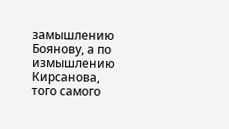замышлению Боянову, а по измышлению Кирсанова, того самого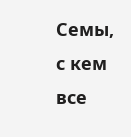Семы, с кем все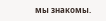мы знакомы.